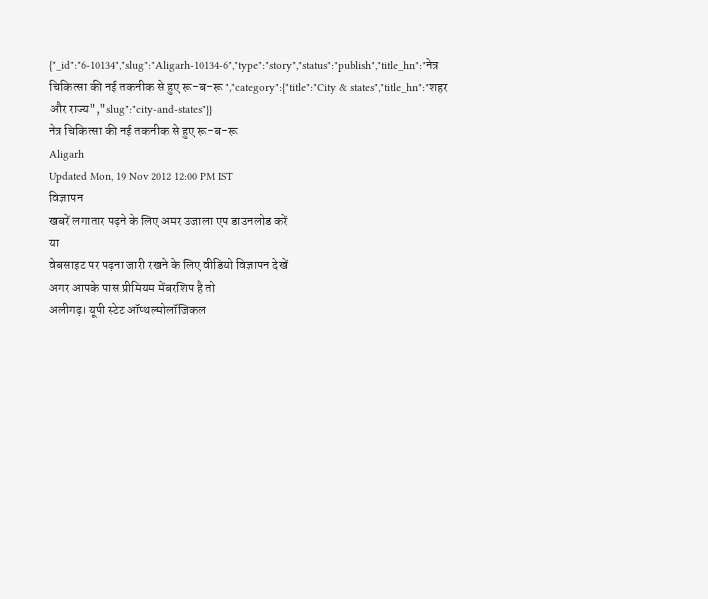{"_id":"6-10134","slug":"Aligarh-10134-6","type":"story","status":"publish","title_hn":"नेत्र चिकित्सा की नई तकनीक से हुए रू-ब-रू ","category":{"title":"City & states","title_hn":"शहर और राज्य","slug":"city-and-states"}}
नेत्र चिकित्सा की नई तकनीक से हुए रू-ब-रू
Aligarh
Updated Mon, 19 Nov 2012 12:00 PM IST
विज्ञापन
खबरें लगातार पढ़ने के लिए अमर उजाला एप डाउनलोड करें
या
वेबसाइट पर पढ़ना जारी रखने के लिए वीडियो विज्ञापन देखें
अगर आपके पास प्रीमियम मेंबरशिप है तो
अलीगढ़। यूपी स्टेट ऑप्थल्मोलॉजिकल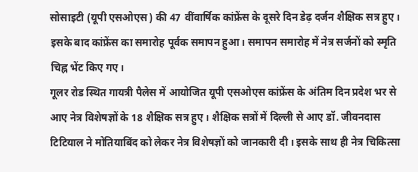सोसाइटी (यूपी एसओएस) की 47 वींवार्षिक कांफ्रेंस के दूसरे दिन डेढ़ दर्जन शैक्षिक सत्र हुए। इसके बाद कांफ्रेंस का समारोह पूर्वक समापन हुआ। समापन समारोह में नेत्र सर्जनों को स्मृति चिह्न भेंट किए गए।
गूलर रोड स्थित गायत्री पैलेस में आयोजित यूपी एसओएस कांफ्रेंस के अंतिम दिन प्रदेश भर से आए नेत्र विशेषज्ञों के 18 शैक्षिक सत्र हुए। शैक्षिक सत्रों में दिल्ली से आए डॉ. जीवनदास टिटियाल ने मोतियाबिंद को लेकर नेत्र विशेषज्ञों को जानकारी दी। इसके साथ ही नेत्र चिकित्सा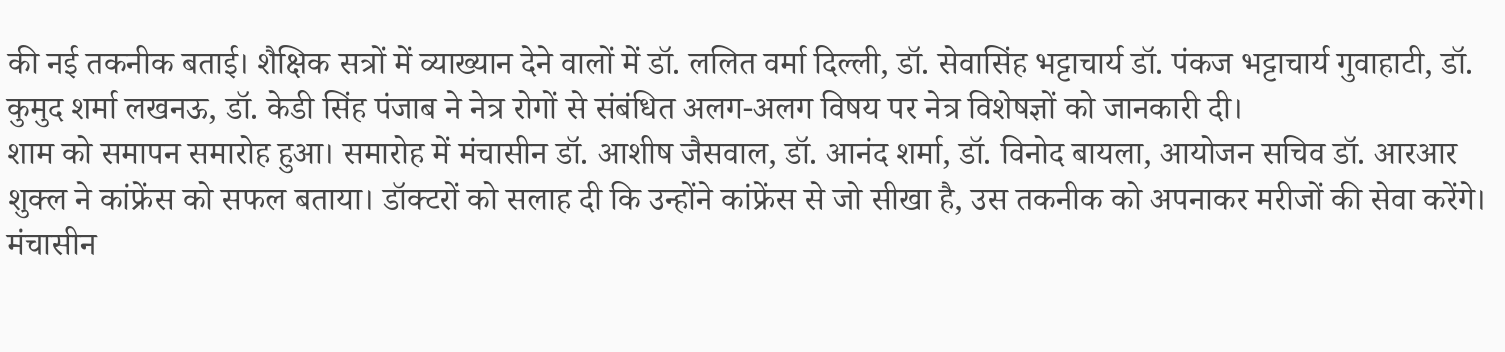की नई तकनीक बताई। शैक्षिक सत्रों में व्याख्यान देने वालों में डॉ. ललित वर्मा दिल्ली, डॉ. सेवासिंह भट्टाचार्य डॉ. पंकज भट्टाचार्य गुवाहाटी, डॉ. कुमुद शर्मा लखनऊ, डॉ. केडी सिंह पंजाब ने नेत्र रोगों से संबंधित अलग-अलग विषय पर नेत्र विशेषज्ञों को जानकारी दी।
शाम को समापन समारोह हुआ। समारोह में मंचासीन डॉ. आशीष जैसवाल, डॉ. आनंद शर्मा, डॉ. विनोद बायला, आयोजन सचिव डॉ. आरआर शुक्ल ने कांफ्रेंस को सफल बताया। डॉक्टरों को सलाह दी कि उन्होंने कांफ्रेंस से जो सीखा है, उस तकनीक को अपनाकर मरीजों की सेवा करेंगे। मंचासीन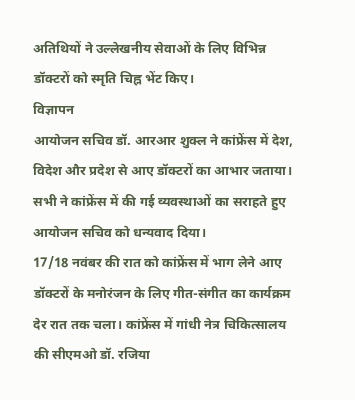अतिथियों ने उल्लेखनीय सेवाओं के लिए विभिन्न डॉक्टरों को स्मृति चिह्न भेंट किए।
विज्ञापन
आयोजन सचिव डॉ. आरआर शुक्ल ने कांफ्रेंस में देश, विदेश और प्रदेश से आए डॉक्टरों का आभार जताया। सभी ने कांफ्रेंस में की गई व्यवस्थाओं का सराहते हुए आयोजन सचिव को धन्यवाद दिया।
17/18 नवंबर की रात को कांफ्रेंस में भाग लेने आए डॉक्टरों के मनोरंजन के लिए गीत-संगीत का कार्यक्रम देर रात तक चला। कांफ्रेंस में गांधी नेत्र चिकित्सालय की सीएमओ डॉ. रजिया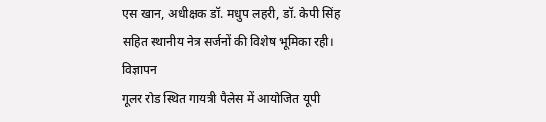एस खान, अधीक्षक डॉ. मधुप लहरी, डॉ. केपी सिंह सहित स्थानीय नेत्र सर्जनों की विशेष भूमिका रही।
विज्ञापन
गूलर रोड स्थित गायत्री पैलेस में आयोजित यूपी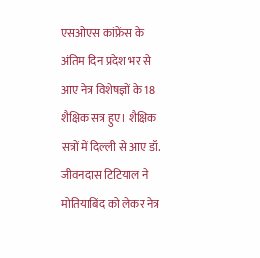एसओएस कांफ्रेंस के अंतिम दिन प्रदेश भर से आए नेत्र विशेषज्ञों के 18 शैक्षिक सत्र हुए। शैक्षिक सत्रों में दिल्ली से आए डॉ. जीवनदास टिटियाल ने मोतियाबिंद को लेकर नेत्र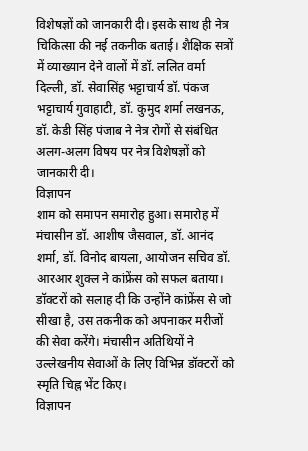विशेषज्ञों को जानकारी दी। इसके साथ ही नेत्र चिकित्सा की नई तकनीक बताई। शैक्षिक सत्रों में व्याख्यान देने वालों में डॉ. ललित वर्मा दिल्ली, डॉ. सेवासिंह भट्टाचार्य डॉ. पंकज भट्टाचार्य गुवाहाटी, डॉ. कुमुद शर्मा लखनऊ, डॉ. केडी सिंह पंजाब ने नेत्र रोगों से संबंधित अलग-अलग विषय पर नेत्र विशेषज्ञों को जानकारी दी।
विज्ञापन
शाम को समापन समारोह हुआ। समारोह में मंचासीन डॉ. आशीष जैसवाल, डॉ. आनंद शर्मा, डॉ. विनोद बायला, आयोजन सचिव डॉ. आरआर शुक्ल ने कांफ्रेंस को सफल बताया। डॉक्टरों को सलाह दी कि उन्होंने कांफ्रेंस से जो सीखा है, उस तकनीक को अपनाकर मरीजों की सेवा करेंगे। मंचासीन अतिथियों ने उल्लेखनीय सेवाओं के लिए विभिन्न डॉक्टरों को स्मृति चिह्न भेंट किए।
विज्ञापन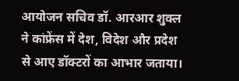आयोजन सचिव डॉ. आरआर शुक्ल ने कांफ्रेंस में देश, विदेश और प्रदेश से आए डॉक्टरों का आभार जताया।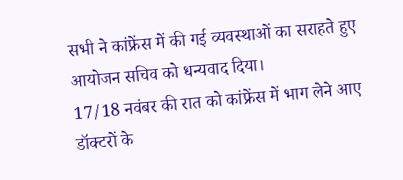सभी ने कांफ्रेंस में की गई व्यवस्थाओं का सराहते हुए आयोजन सचिव को धन्यवाद दिया।
17/18 नवंबर की रात को कांफ्रेंस में भाग लेने आए डॉक्टरों के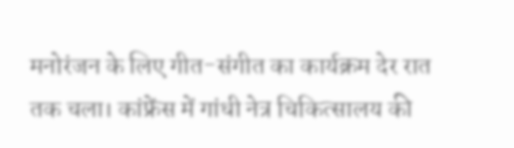मनोरंजन के लिए गीत-संगीत का कार्यक्रम देर रात तक चला। कांफ्रेंस में गांधी नेत्र चिकित्सालय की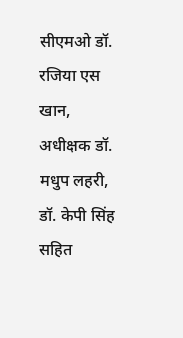सीएमओ डॉ. रजिया एस खान, अधीक्षक डॉ. मधुप लहरी, डॉ. केपी सिंह सहित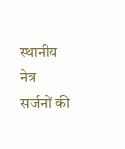स्थानीय नेत्र सर्जनों की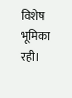विशेष भूमिका रही।